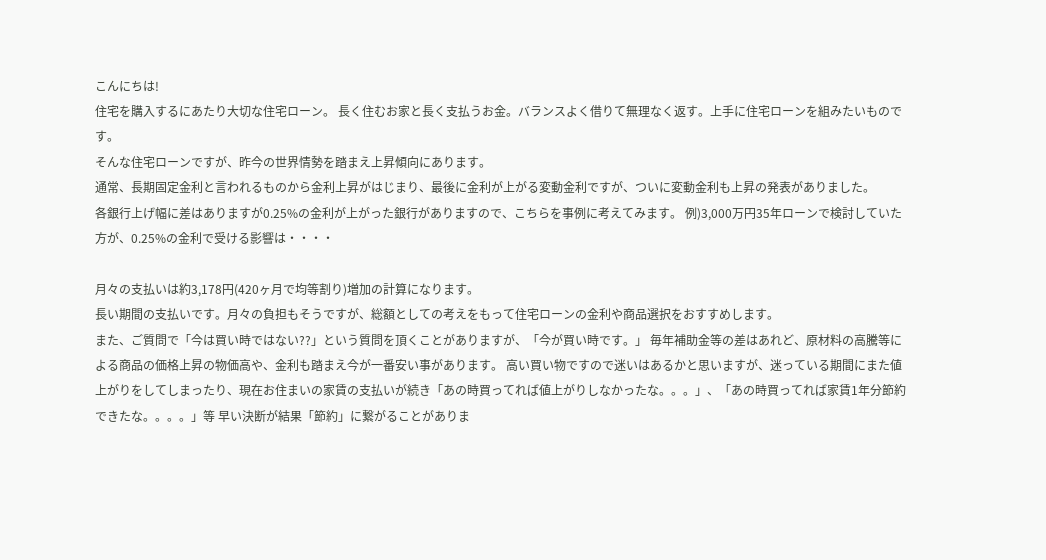こんにちは!
住宅を購入するにあたり大切な住宅ローン。 長く住むお家と長く支払うお金。バランスよく借りて無理なく返す。上手に住宅ローンを組みたいものです。
そんな住宅ローンですが、昨今の世界情勢を踏まえ上昇傾向にあります。
通常、長期固定金利と言われるものから金利上昇がはじまり、最後に金利が上がる変動金利ですが、ついに変動金利も上昇の発表がありました。
各銀行上げ幅に差はありますが0.25%の金利が上がった銀行がありますので、こちらを事例に考えてみます。 例)3,000万円35年ローンで検討していた方が、0.25%の金利で受ける影響は・・・・

月々の支払いは約3,178円(420ヶ月で均等割り)増加の計算になります。
長い期間の支払いです。月々の負担もそうですが、総額としての考えをもって住宅ローンの金利や商品選択をおすすめします。
また、ご質問で「今は買い時ではない??」という質問を頂くことがありますが、「今が買い時です。」 毎年補助金等の差はあれど、原材料の高騰等による商品の価格上昇の物価高や、金利も踏まえ今が一番安い事があります。 高い買い物ですので迷いはあるかと思いますが、迷っている期間にまた値上がりをしてしまったり、現在お住まいの家賃の支払いが続き「あの時買ってれば値上がりしなかったな。。。」、「あの時買ってれば家賃1年分節約できたな。。。。」等 早い決断が結果「節約」に繋がることがありま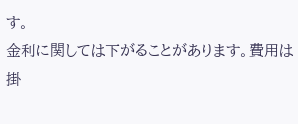す。
金利に関しては下がることがあります。費用は掛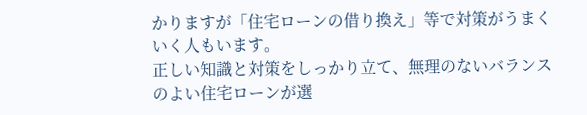かりますが「住宅ローンの借り換え」等で対策がうまくいく人もいます。
正しい知識と対策をしっかり立て、無理のないバランスのよい住宅ローンが選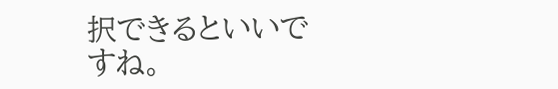択できるといいですね。